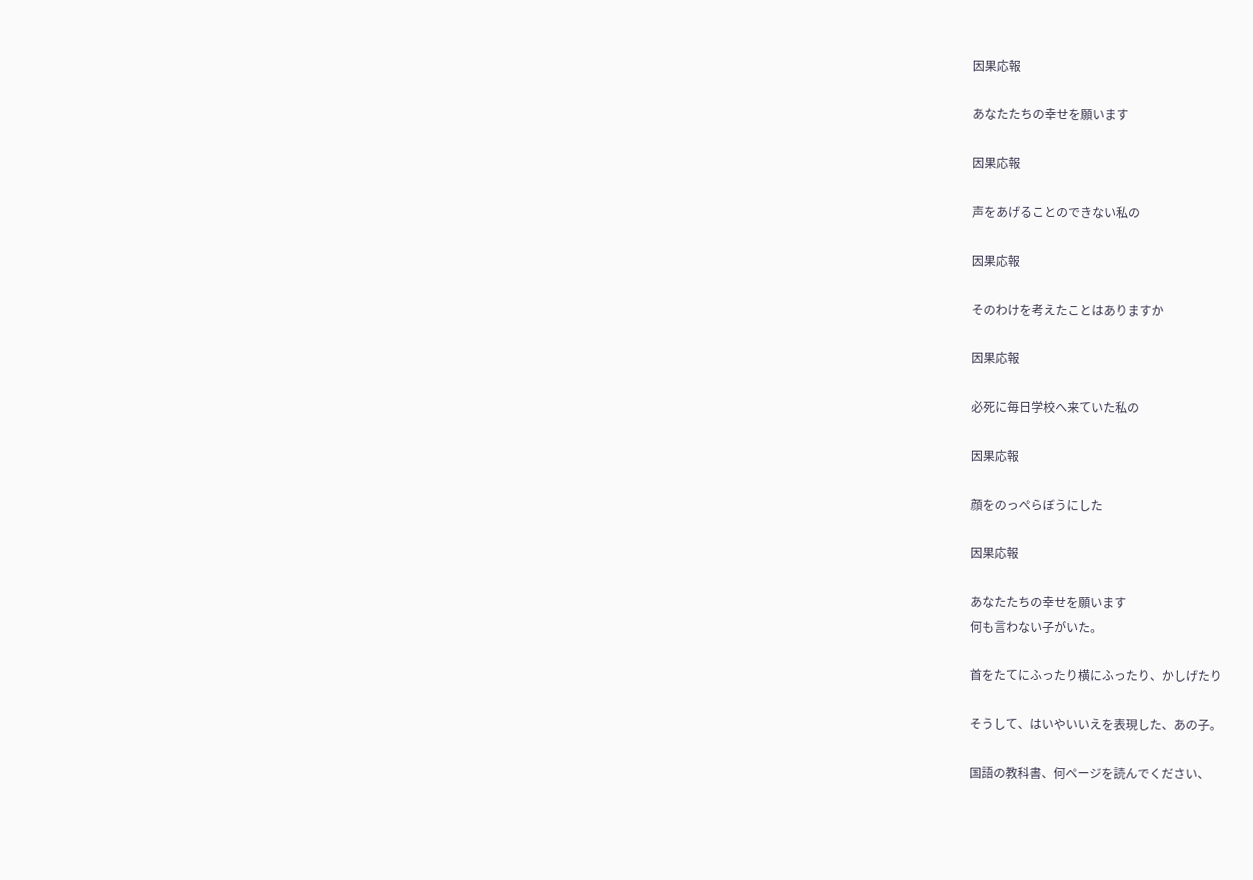因果応報

あなたたちの幸せを願います

因果応報

声をあげることのできない私の

因果応報

そのわけを考えたことはありますか

因果応報

必死に毎日学校へ来ていた私の

因果応報

顔をのっぺらぼうにした

因果応報

あなたたちの幸せを願います
何も言わない子がいた。

首をたてにふったり横にふったり、かしげたり

そうして、はいやいいえを表現した、あの子。

国語の教科書、何ページを読んでください、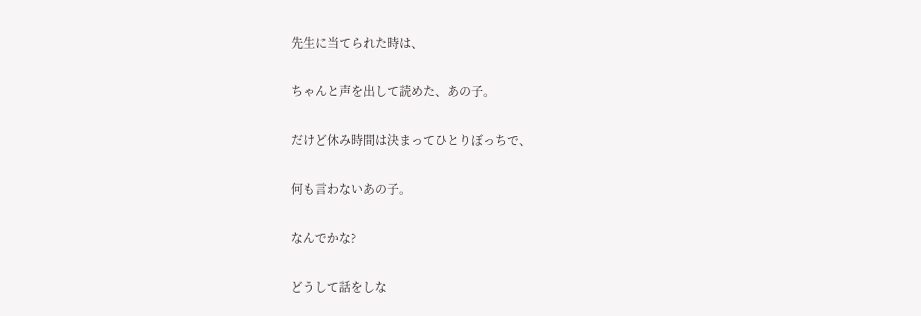先生に当てられた時は、

ちゃんと声を出して読めた、あの子。

だけど休み時間は決まってひとりぼっちで、

何も言わないあの子。

なんでかな?

どうして話をしな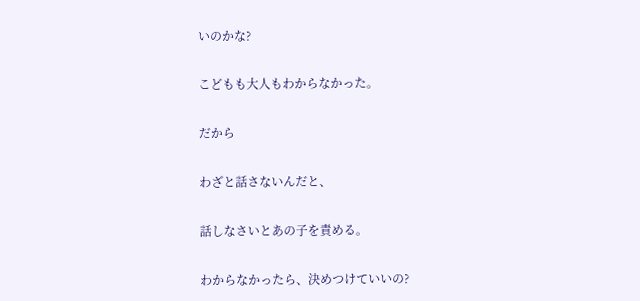いのかな?

こどもも大人もわからなかった。

だから

わざと話さないんだと、

話しなさいとあの子を責める。

わからなかったら、決めつけていいの?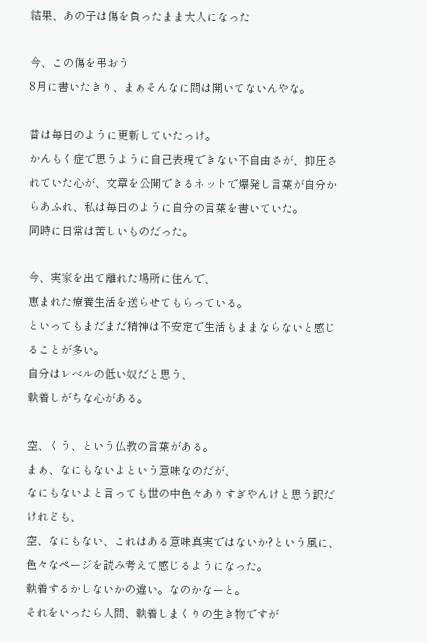結果、あの子は傷を負ったまま大人になった

今、この傷を弔おう
8月に書いたきり、まぁそんなに間は開いてないんやな。

昔は毎日のように更新していたっけ。
かんもく症で思うように自己表現できない不自由さが、抑圧されていた心が、文章を公開できるネットで爆発し言葉が自分からあふれ、私は毎日のように自分の言葉を書いていた。
同時に日常は苦しいものだった。

今、実家を出て離れた場所に住んで、
恵まれた療養生活を送らせてもらっている。
といってもまだまだ精神は不安定で生活もままならないと感じることが多い。
自分はレベルの低い奴だと思う、
執着しがちな心がある。

空、くう、という仏教の言葉がある。
まぁ、なにもないよという意味なのだが、
なにもないよと言っても世の中色々ありすぎやんけと思う訳だけれども、
空、なにもない、これはある意味真実ではないか?という風に、色々なページを読み考えて感じるようになった。
執着するかしないかの違い。なのかなーと。
それをいったら人間、執着しまくりの生き物ですが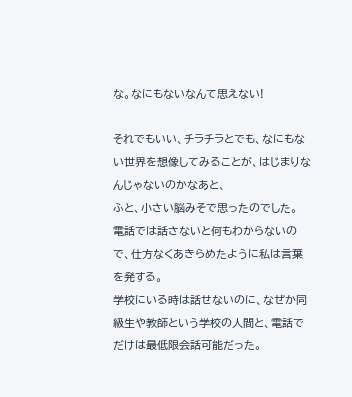な。なにもないなんて思えない!

それでもいい、チラチラとでも、なにもない世界を想像してみることが、はじまりなんじゃないのかなあと、
ふと、小さい脳みそで思ったのでした。
電話では話さないと何もわからないので、仕方なくあきらめたように私は言葉を発する。
学校にいる時は話せないのに、なぜか同級生や教師という学校の人間と、電話でだけは最低限会話可能だった。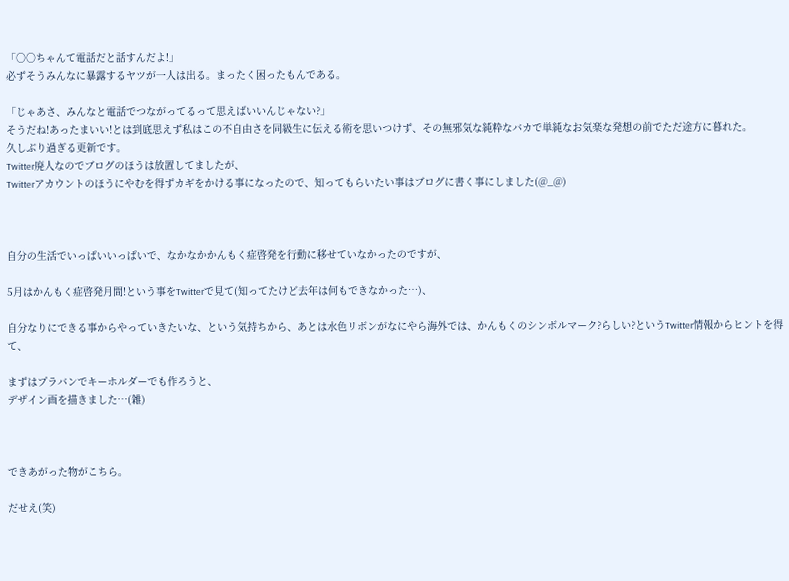「○○ちゃんて電話だと話すんだよ!」
必ずそうみんなに暴露するヤツが一人は出る。まったく困ったもんである。

「じゃあさ、みんなと電話でつながってるって思えばいいんじゃない?」
そうだね!あったまいい!とは到底思えず私はこの不自由さを同級生に伝える術を思いつけず、その無邪気な純粋なバカで単純なお気楽な発想の前でただ途方に暮れた。
久しぶり過ぎる更新です。
Twitter廃人なのでブログのほうは放置してましたが、
Twitterアカウントのほうにやむを得ずカギをかける事になったので、知ってもらいたい事はブログに書く事にしました(@_@)



自分の生活でいっぱいいっぱいで、なかなかかんもく症啓発を行動に移せていなかったのですが、

5月はかんもく症啓発月間!という事をTwitterで見て(知ってたけど去年は何もできなかった…)、

自分なりにできる事からやっていきたいな、という気持ちから、あとは水色リボンがなにやら海外では、かんもくのシンボルマーク?らしい?というTwitter情報からヒントを得て、

まずはプラバンでキーホルダーでも作ろうと、
デザイン画を描きました…(雑)



できあがった物がこちら。

だせえ(笑)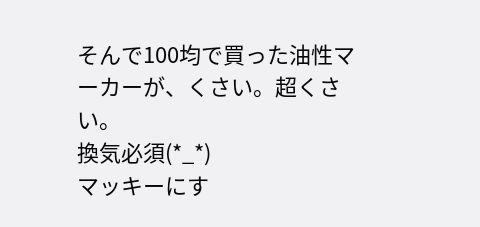そんで100均で買った油性マーカーが、くさい。超くさい。
換気必須(*_*)
マッキーにす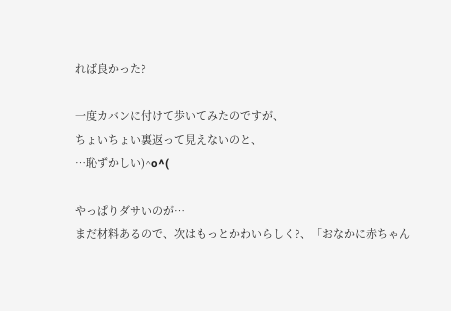れば良かった?

一度カバンに付けて歩いてみたのですが、
ちょいちょい裏返って見えないのと、
…恥ずかしい)^o^(

やっぱりダサいのが…
まだ材料あるので、次はもっとかわいらしく?、「おなかに赤ちゃん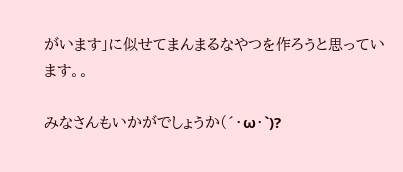がいます」に似せてまんまるなやつを作ろうと思っています。。

みなさんもいかがでしょうか(´・ω・`)?